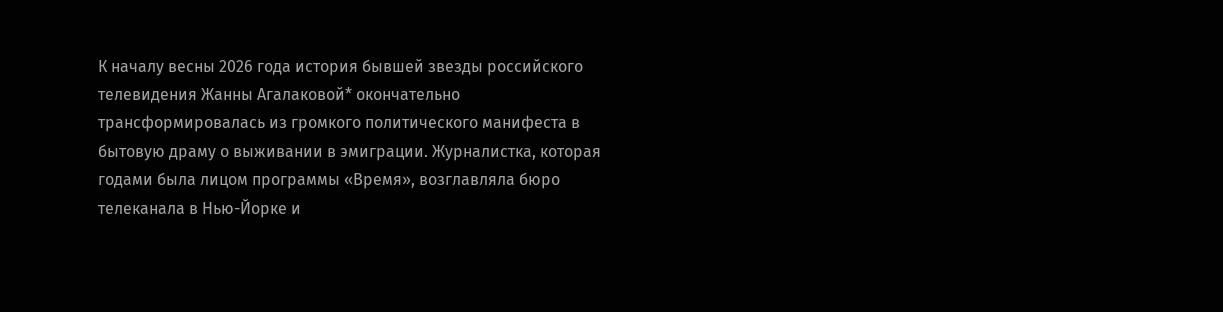К началу весны 2026 года история бывшей звезды российского телевидения Жанны Агалаковой* окончательно трансформировалась из громкого политического манифеста в бытовую драму о выживании в эмиграции. Журналистка, которая годами была лицом программы «Время», возглавляла бюро телеканала в Нью-Йорке и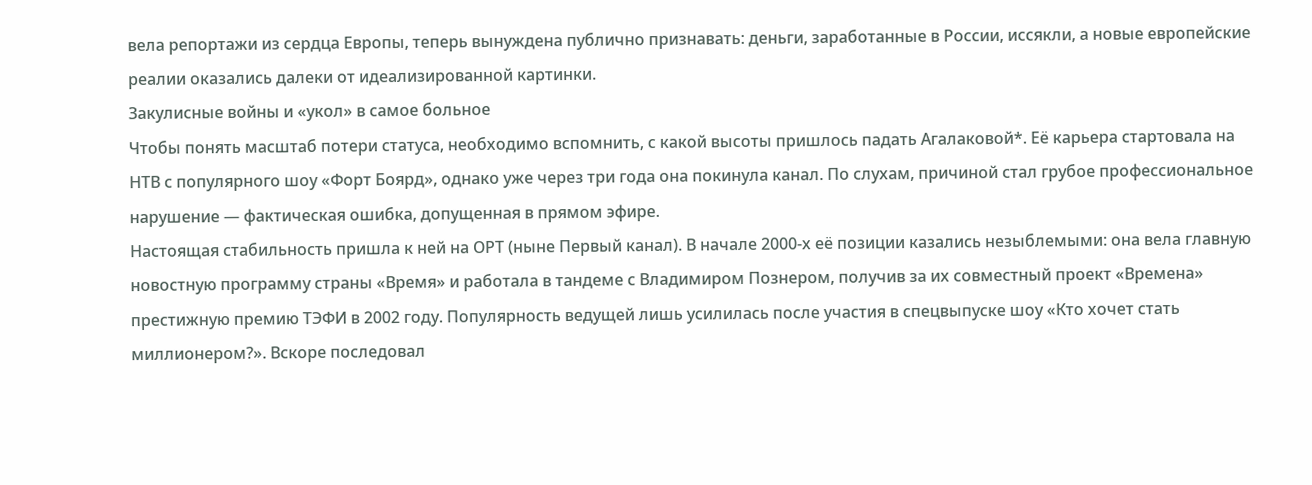вела репортажи из сердца Европы, теперь вынуждена публично признавать: деньги, заработанные в России, иссякли, а новые европейские реалии оказались далеки от идеализированной картинки.
Закулисные войны и «укол» в самое больное
Чтобы понять масштаб потери статуса, необходимо вспомнить, с какой высоты пришлось падать Агалаковой*. Её карьера стартовала на НТВ с популярного шоу «Форт Боярд», однако уже через три года она покинула канал. По слухам, причиной стал грубое профессиональное нарушение — фактическая ошибка, допущенная в прямом эфире.
Настоящая стабильность пришла к ней на ОРТ (ныне Первый канал). В начале 2000-х её позиции казались незыблемыми: она вела главную новостную программу страны «Время» и работала в тандеме с Владимиром Познером, получив за их совместный проект «Времена» престижную премию ТЭФИ в 2002 году. Популярность ведущей лишь усилилась после участия в спецвыпуске шоу «Кто хочет стать миллионером?». Вскоре последовал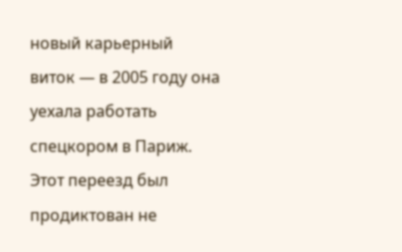новый карьерный виток — в 2005 году она уехала работать спецкором в Париж. Этот переезд был продиктован не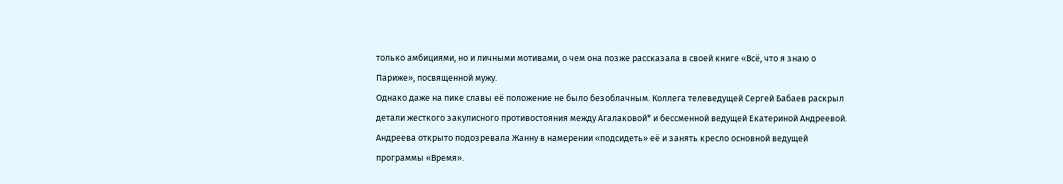только амбициями, но и личными мотивами, о чем она позже рассказала в своей книге «Всё, что я знаю о Париже», посвященной мужу.
Однако даже на пике славы её положение не было безоблачным. Коллега телеведущей Сергей Бабаев раскрыл детали жесткого закулисного противостояния между Агалаковой* и бессменной ведущей Екатериной Андреевой. Андреева открыто подозревала Жанну в намерении «подсидеть» её и занять кресло основной ведущей программы «Время».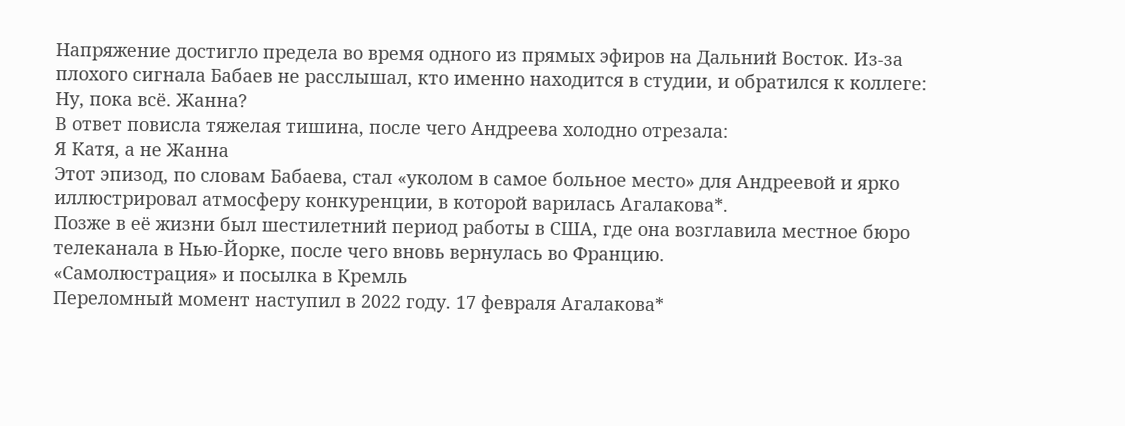Напряжение достигло предела во время одного из прямых эфиров на Дальний Восток. Из-за плохого сигнала Бабаев не расслышал, кто именно находится в студии, и обратился к коллеге:
Ну, пока всё. Жанна?
В ответ повисла тяжелая тишина, после чего Андреева холодно отрезала:
Я Катя, а не Жанна
Этот эпизод, по словам Бабаева, стал «уколом в самое больное место» для Андреевой и ярко иллюстрировал атмосферу конкуренции, в которой варилась Агалакова*.
Позже в её жизни был шестилетний период работы в США, где она возглавила местное бюро телеканала в Нью-Йорке, после чего вновь вернулась во Францию.
«Самолюстрация» и посылка в Кремль
Переломный момент наступил в 2022 году. 17 февраля Агалакова*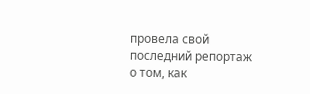провела свой последний репортаж о том, как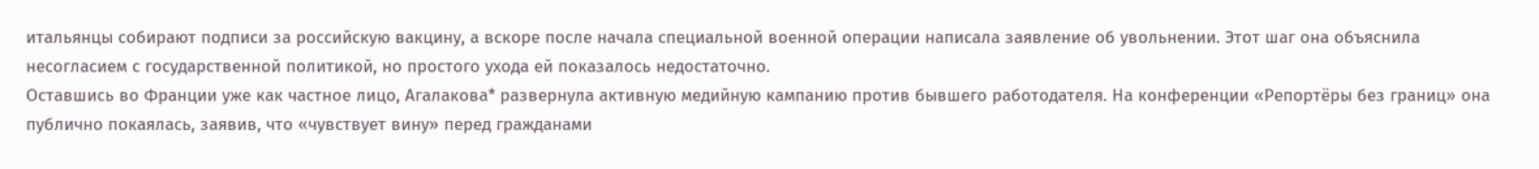итальянцы собирают подписи за российскую вакцину, а вскоре после начала специальной военной операции написала заявление об увольнении. Этот шаг она объяснила несогласием с государственной политикой, но простого ухода ей показалось недостаточно.
Оставшись во Франции уже как частное лицо, Агалакова* развернула активную медийную кампанию против бывшего работодателя. На конференции «Репортёры без границ» она публично покаялась, заявив, что «чувствует вину» перед гражданами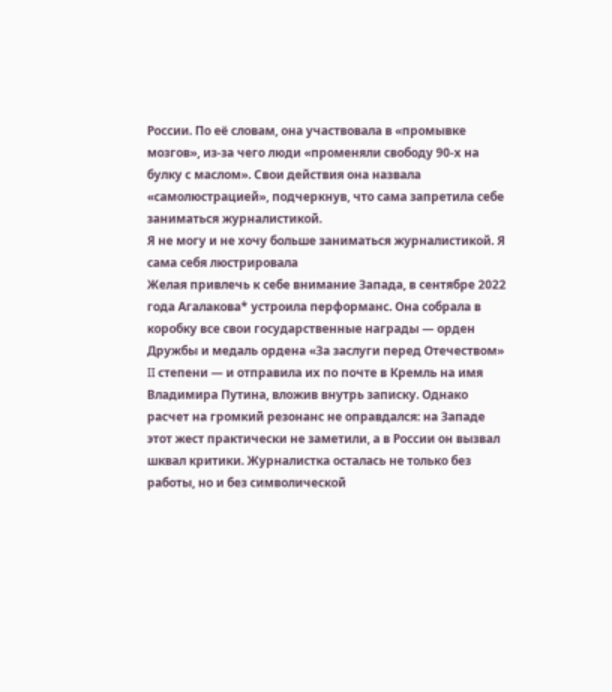России. По её словам, она участвовала в «промывке мозгов», из-за чего люди «променяли свободу 90-х на булку с маслом». Свои действия она назвала «самолюстрацией», подчеркнув, что сама запретила себе заниматься журналистикой.
Я не могу и не хочу больше заниматься журналистикой. Я сама себя люстрировала
Желая привлечь к себе внимание Запада, в сентябре 2022 года Агалакова* устроила перформанс. Она собрала в коробку все свои государственные награды — орден Дружбы и медаль ордена «За заслуги перед Отечеством» II степени — и отправила их по почте в Кремль на имя Владимира Путина, вложив внутрь записку. Однако расчет на громкий резонанс не оправдался: на Западе этот жест практически не заметили, а в России он вызвал шквал критики. Журналистка осталась не только без работы, но и без символической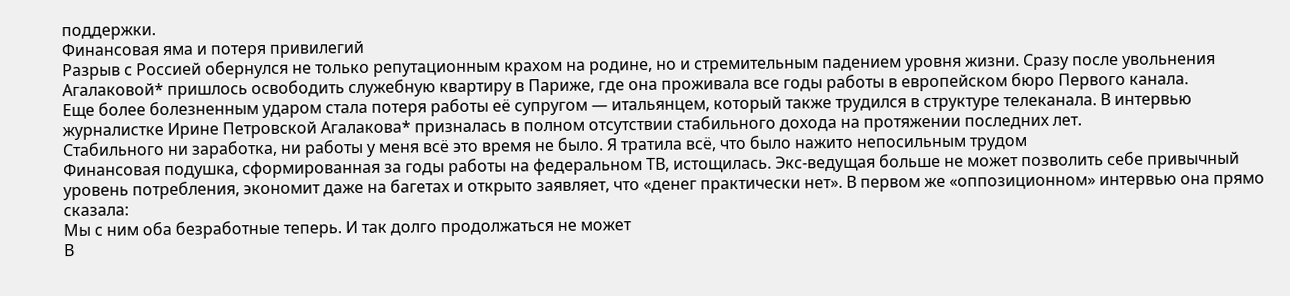поддержки.
Финансовая яма и потеря привилегий
Разрыв с Россией обернулся не только репутационным крахом на родине, но и стремительным падением уровня жизни. Сразу после увольнения Агалаковой* пришлось освободить служебную квартиру в Париже, где она проживала все годы работы в европейском бюро Первого канала.
Еще более болезненным ударом стала потеря работы её супругом — итальянцем, который также трудился в структуре телеканала. В интервью журналистке Ирине Петровской Агалакова* призналась в полном отсутствии стабильного дохода на протяжении последних лет.
Стабильного ни заработка, ни работы у меня всё это время не было. Я тратила всё, что было нажито непосильным трудом
Финансовая подушка, сформированная за годы работы на федеральном ТВ, истощилась. Экс-ведущая больше не может позволить себе привычный уровень потребления, экономит даже на багетах и открыто заявляет, что «денег практически нет». В первом же «оппозиционном» интервью она прямо сказала:
Мы с ним оба безработные теперь. И так долго продолжаться не может
В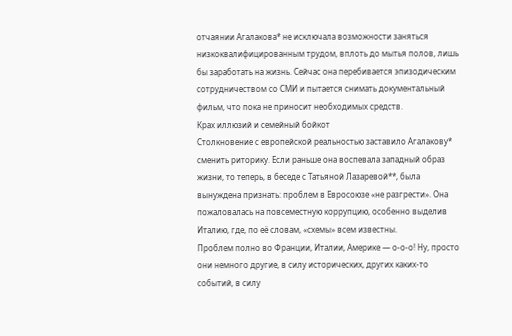отчаянии Агалакова* не исключала возможности заняться низкоквалифицированным трудом, вплоть до мытья полов, лишь бы заработать на жизнь. Сейчас она перебивается эпизодическим сотрудничеством со СМИ и пытается снимать документальный фильм, что пока не приносит необходимых средств.
Крах иллюзий и семейный бойкот
Столкновение с европейской реальностью заставило Агалакову* сменить риторику. Если раньше она воспевала западный образ жизни, то теперь, в беседе с Татьяной Лазаревой**, была вынуждена признать: проблем в Евросоюзе «не разгрести». Она пожаловалась на повсеместную коррупцию, особенно выделив Италию, где, по её словам, «схемы» всем известны.
Проблем полно во Франции, Италии, Америке — о-о-о! Ну, просто они немного другие, в силу исторических, других каких-то событий, в силу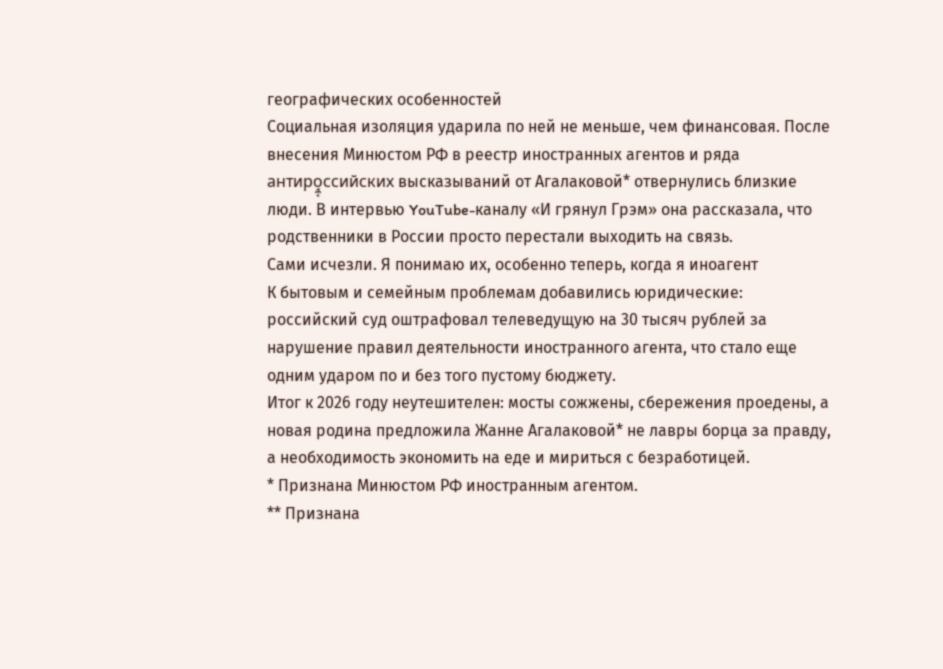географических особенностей
Социальная изоляция ударила по ней не меньше, чем финансовая. После внесения Минюстом РФ в реестр иностранных агентов и ряда антиро̘̼͔ссийских высказываний от Агалаковой* отвернулись близкие люди. В интервью YouTube-каналу «И грянул Грэм» она рассказала, что родственники в России просто перестали выходить на связь.
Сами исчезли. Я понимаю их, особенно теперь, когда я иноагент
К бытовым и семейным проблемам добавились юридические: российский суд оштрафовал телеведущую на 30 тысяч рублей за нарушение правил деятельности иностранного агента, что стало еще одним ударом по и без того пустому бюджету.
Итог к 2026 году неутешителен: мосты сожжены, сбережения проедены, а новая родина предложила Жанне Агалаковой* не лавры борца за правду, а необходимость экономить на еде и мириться с безработицей.
* Признана Минюстом РФ иностранным агентом.
** Признана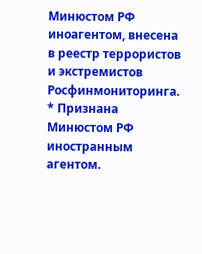Минюстом РФ иноагентом, внесена в реестр террористов и экстремистов Росфинмониторинга.
* Признана Минюстом РФ иностранным агентом.